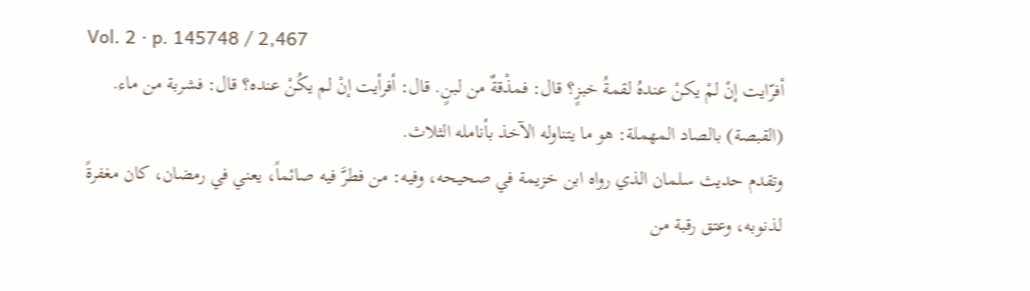Vol. 2 · p. 145748 / 2,467
أفرّايت إنْ لمْ يكنْ عندهُ لقمةُ خبزٍ؟ قال: فمذْقةٌ من لبنٍ. قال: أفرأيت إنْ لم يكُنْ عنده؟ قال: فشربة من ماء.
(القبصة) بالصاد المهملة: هو ما يتناوله الآخذ بأنامله الثلاث.
وتقدم حديث سلمان الذي رواه ابن خزيمة في صحيحه، وفيه: من فطرَّ فيه صائماً، يعني في رمضان، كان مغفرةً لذنوبه، وعتق رقبة من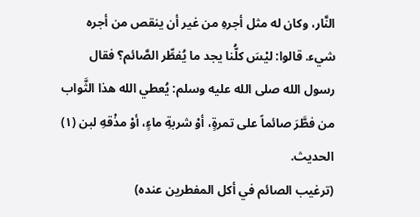النَّار، وكان له مثل أجرهِ من غير أن ينقص من أجره شيء. قالوا: ليْسَ كلُّنا يجد ما يُفطِّر الصَّائم؟ فقال رسول الله صلى الله عليه وسلم: يُعطي الله هذا الثَّواب من فطَّرَ صائماً على تمرةٍ، أوْ شربةِ ماءٍ، أوْ مذْقهِ لبن (١) الحديث.
(ترغيب الصائم في أكل المفطرين عنده)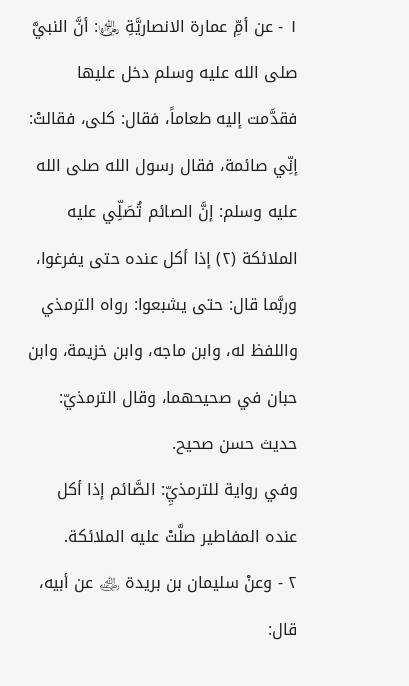١ - عن أمِّ عمارة الانصاريَّةِ ﵂: أنَّ النبيَّ صلى الله عليه وسلم دخل عليها فقدَّمت إليه طعاماً، فقال: كلى، فقالتْ: إنِّي صائمة، فقال رسول الله صلى الله عليه وسلم: إنَّ الصائم تُصَلِّي عليه الملائكة (٢) إذا أكل عنده حتى يفرغوا، وربَّما قال: حتى يشبعوا: رواه الترمذي واللفظ له، وابن ماجه، وابن خزيمة، وابن حبان في صحيحهما، وقال الترمذيّ: حديث حسن صحيح.
وفي رواية للترمذيِّ: الصَّائم إذا أكل عنده المفاطير صلَّتْ عليه الملائكة.
٢ - وعنْ سليمان بن بريدة ﵁ عن أبيه، قال: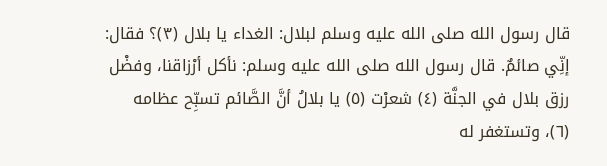قال رسول الله صلى الله عليه وسلم لبلال: الغداء يا بلال (٣)؟ فقال: إنِّي صائمٌ. قال رسول الله صلى الله عليه وسلم: نأكل أرْزاقنا، وفضْل رزق بلال في الجنَّة (٤) شعرْت (٥) يا بلالُ أنَّ الصَّائم تسبِّح عظامه (٦)، وتستغفر له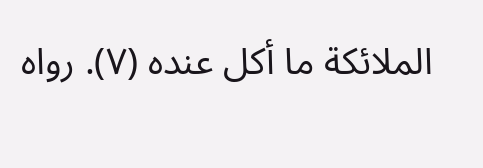الملائكة ما أكل عنده (٧). رواه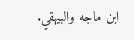ابن ماجه والبيهقي.